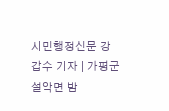시민행정신문 강갑수 기자 | 가평군 설악면 밤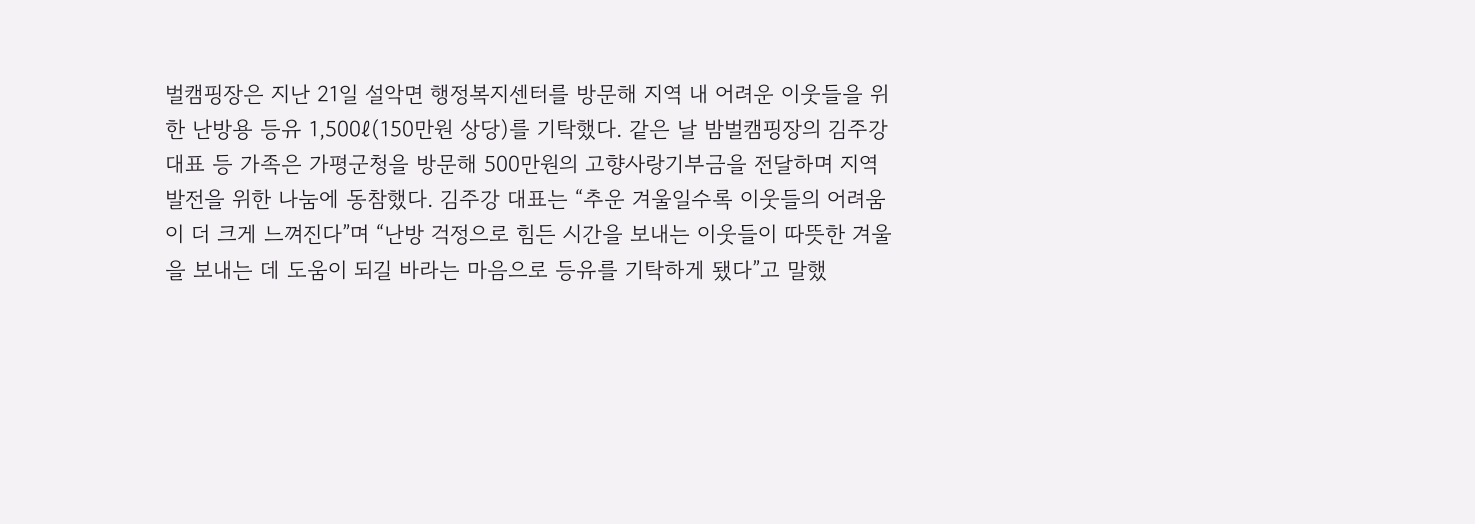벌캠핑장은 지난 21일 설악면 행정복지센터를 방문해 지역 내 어려운 이웃들을 위한 난방용 등유 1,500ℓ(150만원 상당)를 기탁했다. 같은 날 밤벌캠핑장의 김주강 대표 등 가족은 가평군청을 방문해 500만원의 고향사랑기부금을 전달하며 지역 발전을 위한 나눔에 동참했다. 김주강 대표는 “추운 겨울일수록 이웃들의 어려움이 더 크게 느껴진다”며 “난방 걱정으로 힘든 시간을 보내는 이웃들이 따뜻한 겨울을 보내는 데 도움이 되길 바라는 마음으로 등유를 기탁하게 됐다”고 말했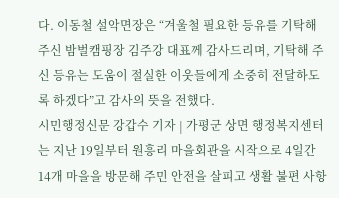다. 이동철 설악면장은 “겨울철 필요한 등유를 기탁해 주신 밤벌캠핑장 김주강 대표께 감사드리며, 기탁해 주신 등유는 도움이 절실한 이웃들에게 소중히 전달하도록 하겠다”고 감사의 뜻을 전했다.
시민행정신문 강갑수 기자 | 가평군 상면 행정복지센터는 지난 19일부터 원흥리 마을회관을 시작으로 4일간 14개 마을을 방문해 주민 안전을 살피고 생활 불편 사항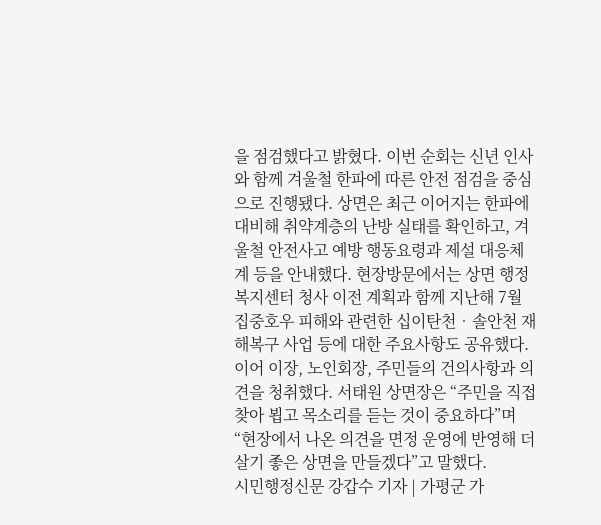을 점검했다고 밝혔다. 이번 순회는 신년 인사와 함께 겨울철 한파에 따른 안전 점검을 중심으로 진행됐다. 상면은 최근 이어지는 한파에 대비해 취약계층의 난방 실태를 확인하고, 겨울철 안전사고 예방 행동요령과 제설 대응체계 등을 안내했다. 현장방문에서는 상면 행정복지센터 청사 이전 계획과 함께 지난해 7월 집중호우 피해와 관련한 십이탄천‧솔안천 재해복구 사업 등에 대한 주요사항도 공유했다. 이어 이장, 노인회장, 주민들의 건의사항과 의견을 청취했다. 서태원 상면장은 “주민을 직접 찾아 뵙고 목소리를 듣는 것이 중요하다”며 “현장에서 나온 의견을 면정 운영에 반영해 더 살기 좋은 상면을 만들겠다”고 말했다.
시민행정신문 강갑수 기자 | 가평군 가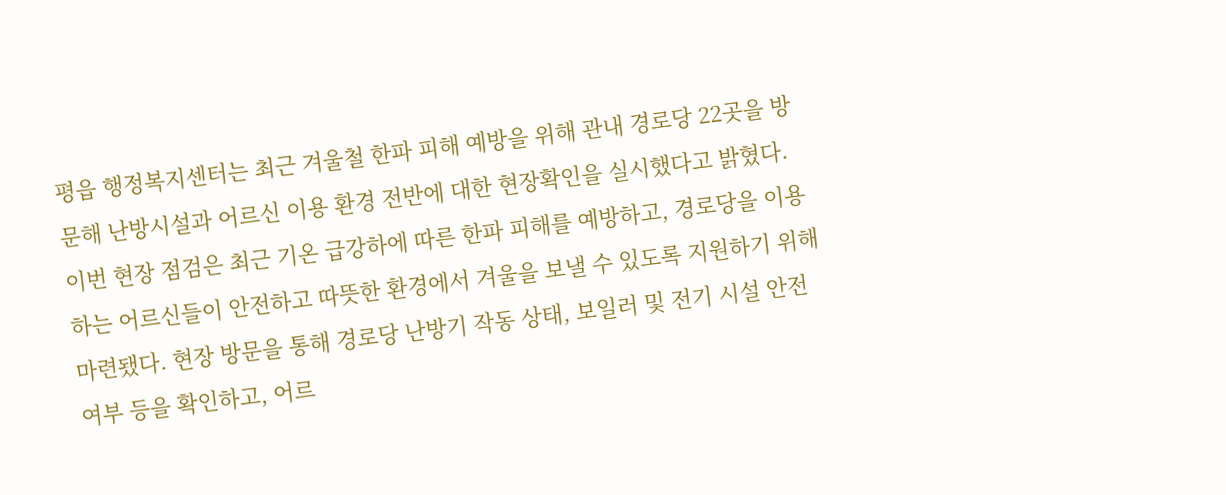평읍 행정복지센터는 최근 겨울철 한파 피해 예방을 위해 관내 경로당 22곳을 방문해 난방시설과 어르신 이용 환경 전반에 대한 현장확인을 실시했다고 밝혔다. 이번 현장 점검은 최근 기온 급강하에 따른 한파 피해를 예방하고, 경로당을 이용하는 어르신들이 안전하고 따뜻한 환경에서 겨울을 보낼 수 있도록 지원하기 위해 마련됐다. 현장 방문을 통해 경로당 난방기 작동 상태, 보일러 및 전기 시설 안전 여부 등을 확인하고, 어르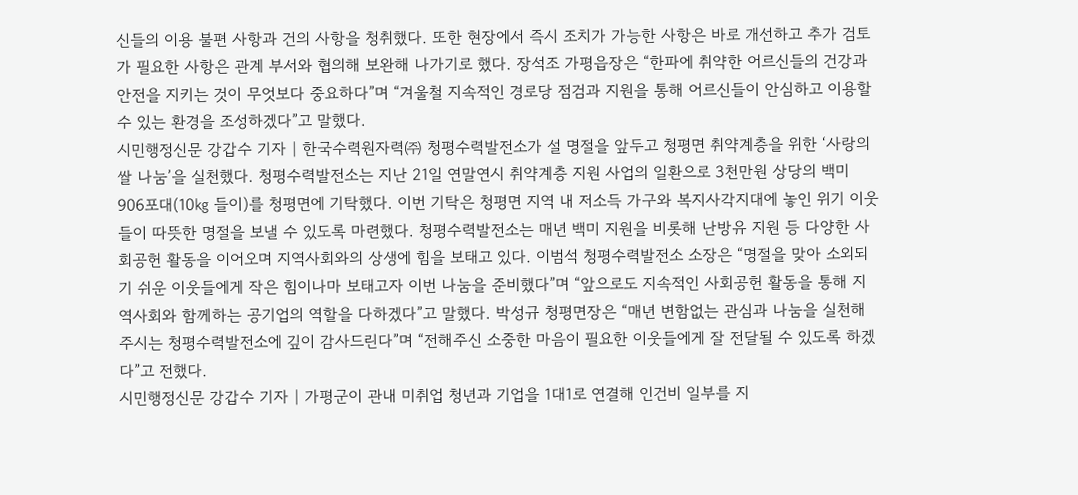신들의 이용 불편 사항과 건의 사항을 청취했다. 또한 현장에서 즉시 조치가 가능한 사항은 바로 개선하고 추가 검토가 필요한 사항은 관계 부서와 협의해 보완해 나가기로 했다. 장석조 가평읍장은 “한파에 취약한 어르신들의 건강과 안전을 지키는 것이 무엇보다 중요하다”며 “겨울철 지속적인 경로당 점검과 지원을 통해 어르신들이 안심하고 이용할 수 있는 환경을 조성하겠다”고 말했다.
시민행정신문 강갑수 기자 | 한국수력원자력㈜ 청평수력발전소가 설 명절을 앞두고 청평면 취약계층을 위한 ‘사랑의 쌀 나눔’을 실천했다. 청평수력발전소는 지난 21일 연말연시 취약계층 지원 사업의 일환으로 3천만원 상당의 백미 906포대(10㎏ 들이)를 청평면에 기탁했다. 이번 기탁은 청평면 지역 내 저소득 가구와 복지사각지대에 놓인 위기 이웃들이 따뜻한 명절을 보낼 수 있도록 마련했다. 청평수력발전소는 매년 백미 지원을 비롯해 난방유 지원 등 다양한 사회공헌 활동을 이어오며 지역사회와의 상생에 힘을 보태고 있다. 이범석 청평수력발전소 소장은 “명절을 맞아 소외되기 쉬운 이웃들에게 작은 힘이나마 보태고자 이번 나눔을 준비했다”며 “앞으로도 지속적인 사회공헌 활동을 통해 지역사회와 함께하는 공기업의 역할을 다하겠다”고 말했다. 박성규 청평면장은 “매년 변함없는 관심과 나눔을 실천해 주시는 청평수력발전소에 깊이 감사드린다”며 “전해주신 소중한 마음이 필요한 이웃들에게 잘 전달될 수 있도록 하겠다”고 전했다.
시민행정신문 강갑수 기자 | 가평군이 관내 미취업 청년과 기업을 1대1로 연결해 인건비 일부를 지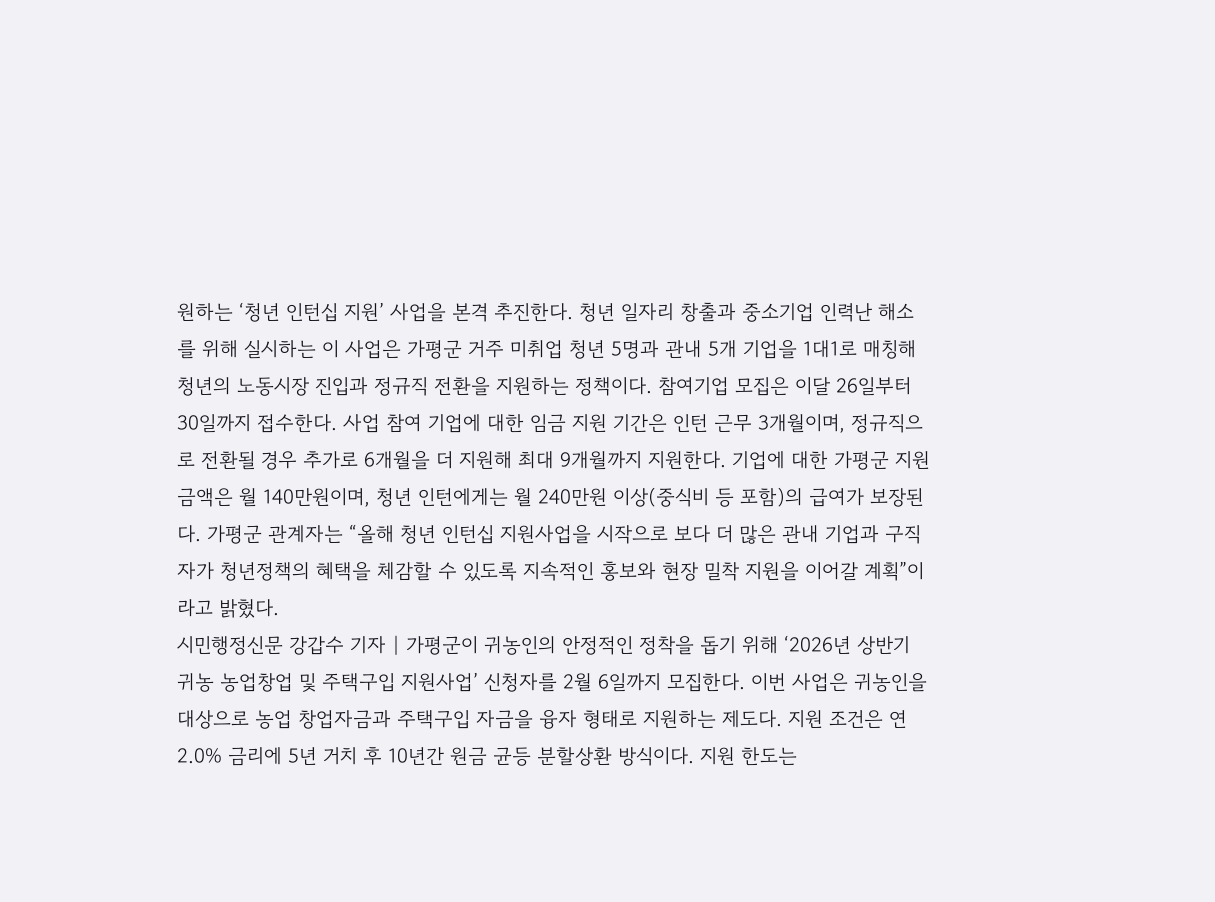원하는 ‘청년 인턴십 지원’ 사업을 본격 추진한다. 청년 일자리 창출과 중소기업 인력난 해소를 위해 실시하는 이 사업은 가평군 거주 미취업 청년 5명과 관내 5개 기업을 1대1로 매칭해 청년의 노동시장 진입과 정규직 전환을 지원하는 정책이다. 참여기업 모집은 이달 26일부터 30일까지 접수한다. 사업 참여 기업에 대한 임금 지원 기간은 인턴 근무 3개월이며, 정규직으로 전환될 경우 추가로 6개월을 더 지원해 최대 9개월까지 지원한다. 기업에 대한 가평군 지원 금액은 월 140만원이며, 청년 인턴에게는 월 240만원 이상(중식비 등 포함)의 급여가 보장된다. 가평군 관계자는 “올해 청년 인턴십 지원사업을 시작으로 보다 더 많은 관내 기업과 구직자가 청년정책의 혜택을 체감할 수 있도록 지속적인 홍보와 현장 밀착 지원을 이어갈 계획”이라고 밝혔다.
시민행정신문 강갑수 기자 | 가평군이 귀농인의 안정적인 정착을 돕기 위해 ‘2026년 상반기 귀농 농업창업 및 주택구입 지원사업’ 신청자를 2월 6일까지 모집한다. 이번 사업은 귀농인을 대상으로 농업 창업자금과 주택구입 자금을 융자 형태로 지원하는 제도다. 지원 조건은 연 2.0% 금리에 5년 거치 후 10년간 원금 균등 분할상환 방식이다. 지원 한도는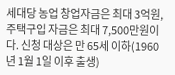세대당 농업 창업자금은 최대 3억원, 주택구입 자금은 최대 7,500만원이다. 신청 대상은 만 65세 이하(1960년 1월 1일 이후 출생)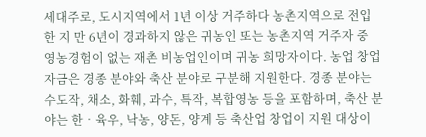세대주로, 도시지역에서 1년 이상 거주하다 농촌지역으로 전입한 지 만 6년이 경과하지 않은 귀농인 또는 농촌지역 거주자 중 영농경험이 없는 재촌 비농업인이며 귀농 희망자이다. 농업 창업자금은 경종 분야와 축산 분야로 구분해 지원한다. 경종 분야는 수도작, 채소, 화훼, 과수, 특작, 복합영농 등을 포함하며, 축산 분야는 한‧육우, 낙농, 양돈, 양계 등 축산업 창업이 지원 대상이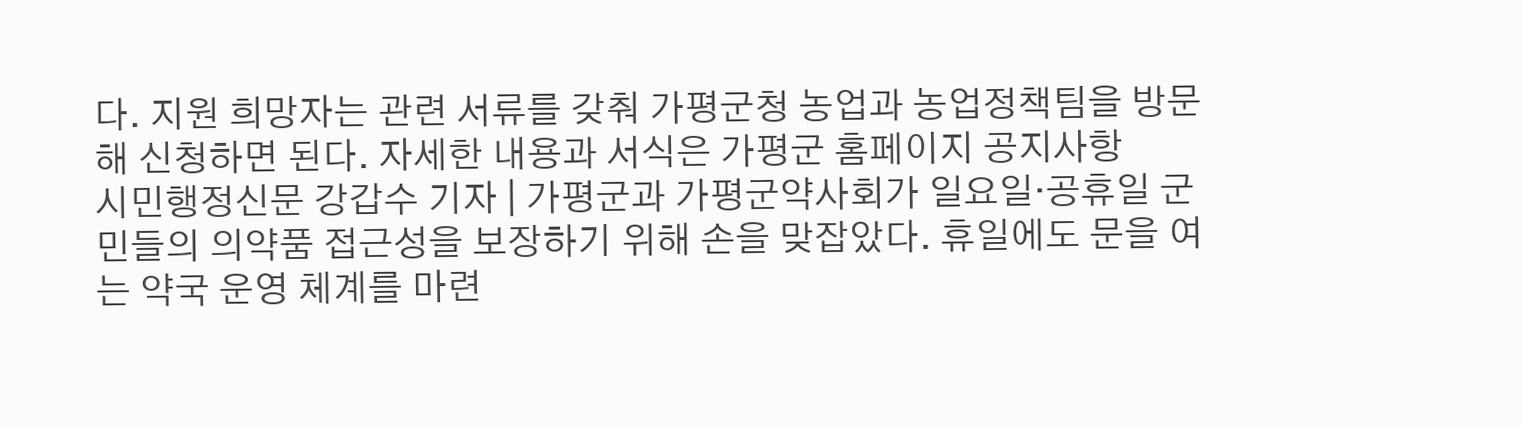다. 지원 희망자는 관련 서류를 갖춰 가평군청 농업과 농업정책팀을 방문해 신청하면 된다. 자세한 내용과 서식은 가평군 홈페이지 공지사항
시민행정신문 강갑수 기자 | 가평군과 가평군약사회가 일요일·공휴일 군민들의 의약품 접근성을 보장하기 위해 손을 맞잡았다. 휴일에도 문을 여는 약국 운영 체계를 마련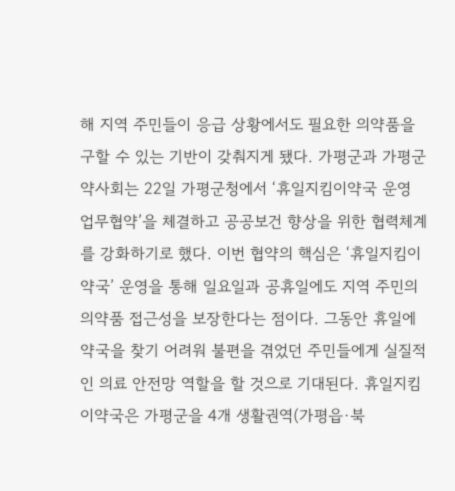해 지역 주민들이 응급 상황에서도 필요한 의약품을 구할 수 있는 기반이 갖춰지게 됐다. 가평군과 가평군약사회는 22일 가평군청에서 ‘휴일지킴이약국 운영 업무협약’을 체결하고 공공보건 향상을 위한 협력체계를 강화하기로 했다. 이번 협약의 핵심은 ‘휴일지킴이약국’ 운영을 통해 일요일과 공휴일에도 지역 주민의 의약품 접근성을 보장한다는 점이다. 그동안 휴일에 약국을 찾기 어려워 불편을 겪었던 주민들에게 실질적인 의료 안전망 역할을 할 것으로 기대된다. 휴일지킴이약국은 가평군을 4개 생활권역(가평읍·북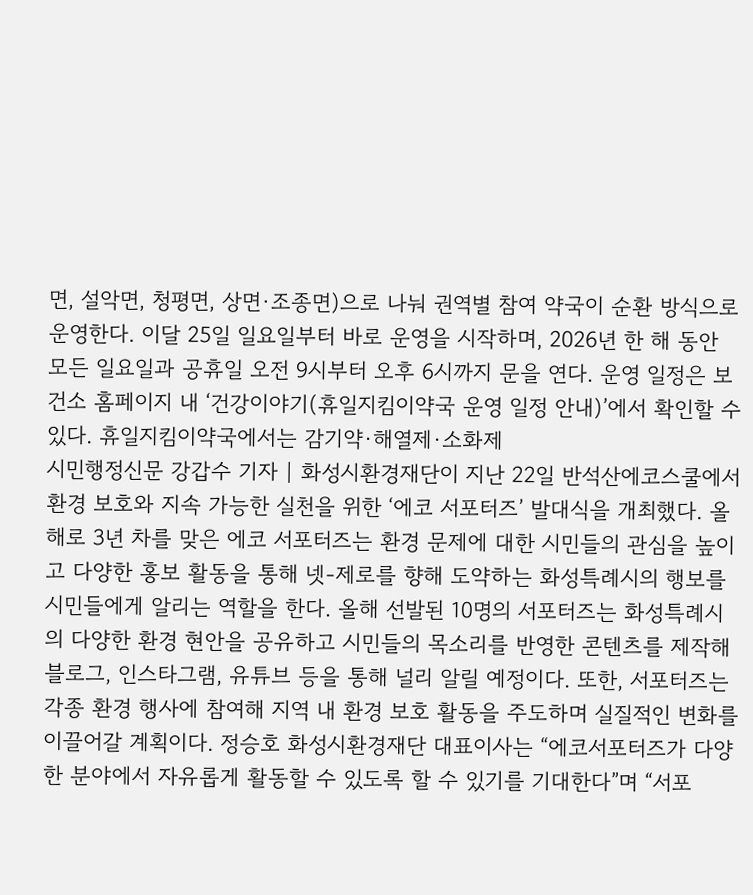면, 설악면, 청평면, 상면·조종면)으로 나눠 권역별 참여 약국이 순환 방식으로 운영한다. 이달 25일 일요일부터 바로 운영을 시작하며, 2026년 한 해 동안 모든 일요일과 공휴일 오전 9시부터 오후 6시까지 문을 연다. 운영 일정은 보건소 홈페이지 내 ‘건강이야기(휴일지킴이약국 운영 일정 안내)’에서 확인할 수 있다. 휴일지킴이약국에서는 감기약·해열제·소화제
시민행정신문 강갑수 기자 | 화성시환경재단이 지난 22일 반석산에코스쿨에서 환경 보호와 지속 가능한 실천을 위한 ‘에코 서포터즈’ 발대식을 개최했다. 올해로 3년 차를 맞은 에코 서포터즈는 환경 문제에 대한 시민들의 관심을 높이고 다양한 홍보 활동을 통해 넷-제로를 향해 도약하는 화성특례시의 행보를 시민들에게 알리는 역할을 한다. 올해 선발된 10명의 서포터즈는 화성특례시의 다양한 환경 현안을 공유하고 시민들의 목소리를 반영한 콘텐츠를 제작해 블로그, 인스타그램, 유튜브 등을 통해 널리 알릴 예정이다. 또한, 서포터즈는 각종 환경 행사에 참여해 지역 내 환경 보호 활동을 주도하며 실질적인 변화를 이끌어갈 계획이다. 정승호 화성시환경재단 대표이사는 “에코서포터즈가 다양한 분야에서 자유롭게 활동할 수 있도록 할 수 있기를 기대한다”며 “서포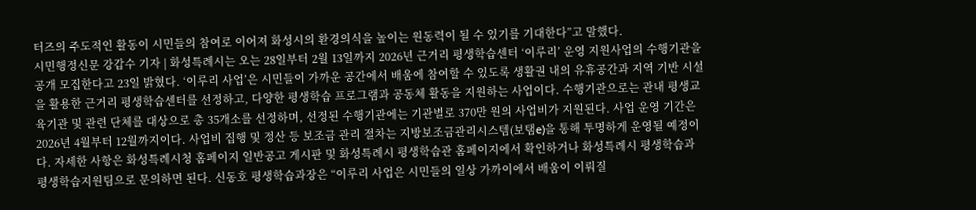터즈의 주도적인 활동이 시민들의 참여로 이어져 화성시의 환경의식을 높이는 원동력이 될 수 있기를 기대한다”고 말했다.
시민행정신문 강갑수 기자 | 화성특례시는 오는 28일부터 2월 13일까지 2026년 근거리 평생학습센터 ‘이루리’ 운영 지원사업의 수행기관을 공개 모집한다고 23일 밝혔다. ‘이루리 사업’은 시민들이 가까운 공간에서 배움에 참여할 수 있도록 생활권 내의 유휴공간과 지역 기반 시설을 활용한 근거리 평생학습센터를 선정하고, 다양한 평생학습 프로그램과 공동체 활동을 지원하는 사업이다. 수행기관으로는 관내 평생교육기관 및 관련 단체를 대상으로 총 35개소를 선정하며, 선정된 수행기관에는 기관별로 370만 원의 사업비가 지원된다. 사업 운영 기간은 2026년 4월부터 12월까지이다. 사업비 집행 및 정산 등 보조금 관리 절차는 지방보조금관리시스템(보탬e)을 통해 투명하게 운영될 예정이다. 자세한 사항은 화성특례시청 홈페이지 일반공고 게시판 및 화성특례시 평생학습관 홈페이지에서 확인하거나 화성특례시 평생학습과 평생학습지원팀으로 문의하면 된다. 신동호 평생학습과장은 “이루리 사업은 시민들의 일상 가까이에서 배움이 이뤄질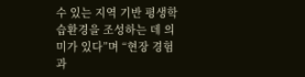수 있는 지역 기반 평생학습환경을 조성하는 데 의미가 있다”며 “현장 경험과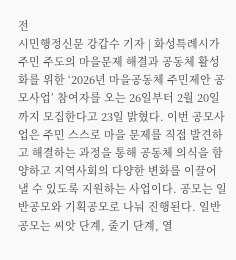전
시민행정신문 강갑수 기자 | 화성특례시가 주민 주도의 마을문제 해결과 공동체 활성화를 위한 ‘2026년 마을공동체 주민제안 공모사업’ 참여자를 오는 26일부터 2월 20일까지 모집한다고 23일 밝혔다. 이번 공모사업은 주민 스스로 마을 문제를 직접 발견하고 해결하는 과정을 통해 공동체 의식을 함양하고 지역사회의 다양한 변화를 이끌어 낼 수 있도록 지원하는 사업이다. 공모는 일반공모와 기획공모로 나눠 진행된다. 일반공모는 씨앗 단계, 줄기 단계, 열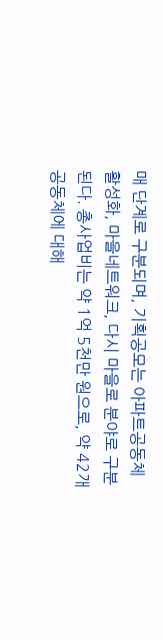매 단계로 구분되며, 기획공모는 아파트공동체 활성화, 마을네트워크, 다시 마을로 분야로 구분된다. 총사업비는 약 1억 5천만 원으로, 약 42개 공동체에 대해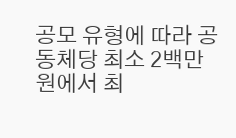공모 유형에 따라 공동체당 최소 2백만 원에서 최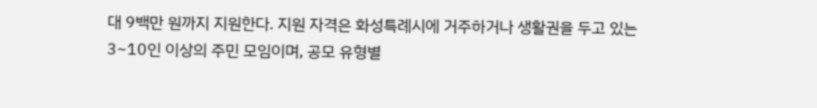대 9백만 원까지 지원한다. 지원 자격은 화성특례시에 거주하거나 생활권을 두고 있는 3~10인 이상의 주민 모임이며, 공모 유형별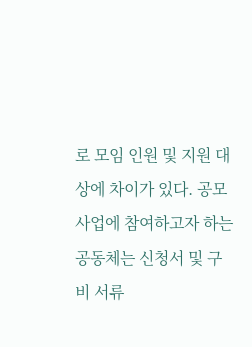로 모임 인원 및 지원 대상에 차이가 있다. 공모사업에 참여하고자 하는 공동체는 신청서 및 구비 서류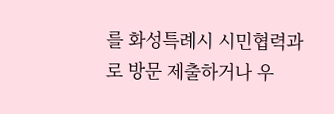를 화성특례시 시민협력과로 방문 제출하거나 우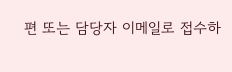편 또는 담당자 이메일로 접수하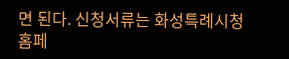면 된다. 신청서류는 화성특례시청 홈페